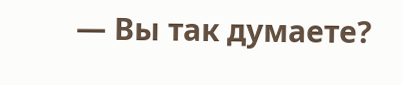— Вы так думаете?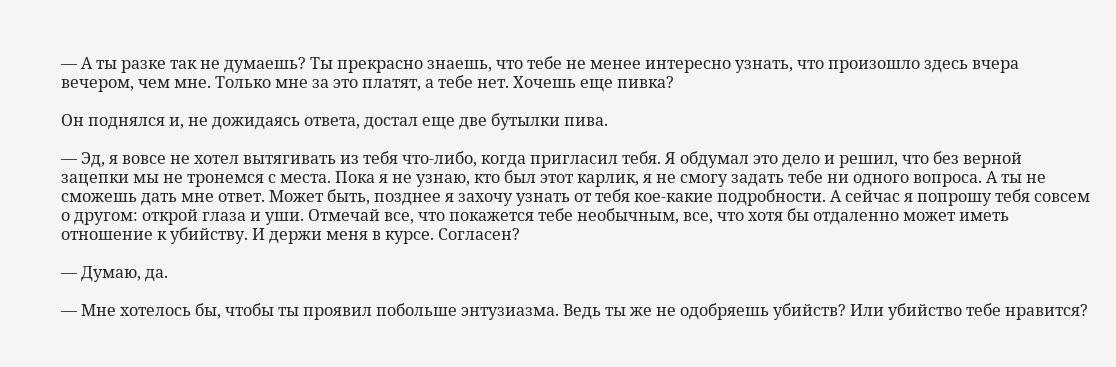— А ты разке так не думаешь? Ты прекрасно знаешь, что тебе не менее интересно узнать, что произошло здесь вчера вечером, чем мне. Только мне за это платят, а тебе нет. Хочешь еще пивка?

Он поднялся и, не дожидаясь ответа, достал еще две бутылки пива.

— Эд, я вовсе не хотел вытягивать из тебя что-либо, когда пригласил тебя. Я обдумал это дело и решил, что без верной зацепки мы не тронемся с места. Пока я не узнаю, кто был этот карлик, я не смогу задать тебе ни одного вопроса. А ты не сможешь дать мне ответ. Может быть, позднее я захочу узнать от тебя кое-какие подробности. А сейчас я попрошу тебя совсем о другом: открой глаза и уши. Отмечай все, что покажется тебе необычным, все, что хотя бы отдаленно может иметь отношение к убийству. И держи меня в курсе. Согласен?

— Думаю, да.

— Мне хотелось бы, чтобы ты проявил побольше энтузиазма. Ведь ты же не одобряешь убийств? Или убийство тебе нравится?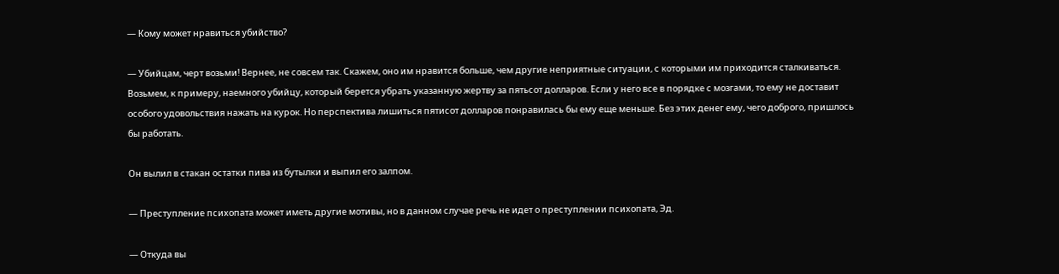— Кому может нравиться убийство?

— Убийцам, черт возьми! Вернее, не совсем так. Скажем, оно им нравится больше, чем другие неприятные ситуации, с которыми им приходится сталкиваться. Возьмем, к примеру, наемного убийцу, который берется убрать указанную жертву за пятьсот долларов. Если у него все в порядке с мозгами, то ему не доставит особого удовольствия нажать на курок. Но перспектива лишиться пятисот долларов понравилась бы ему еще меньше. Без этих денег ему, чего доброго, пришлось бы работать.

Он вылил в стакан остатки пива из бутылки и выпил его залпом.

— Преступление психопата может иметь другие мотивы, но в данном случае речь нe идет о преступлении психопата, Эд.

— Откуда вы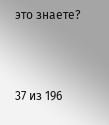это знаете?



37 из 196